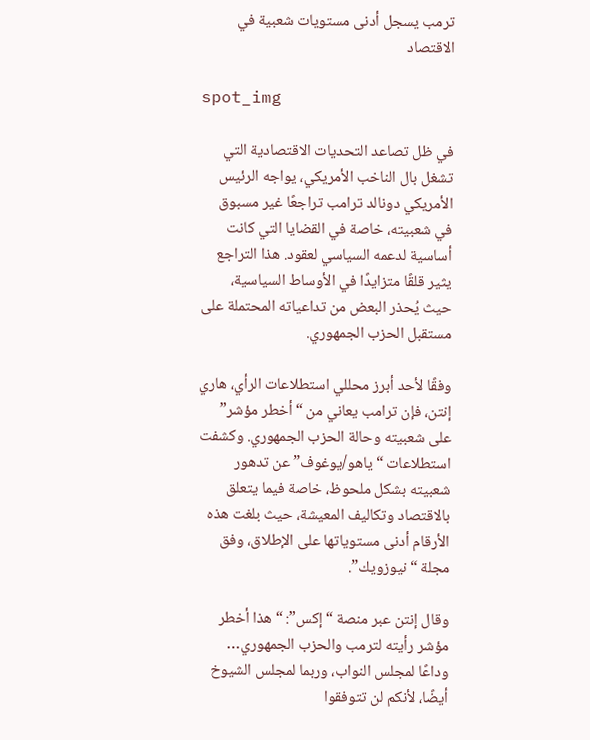ترمب يسجل أدنى مستويات شعبية في الاقتصاد

spot_img

في ظل تصاعد التحديات الاقتصادية التي تشغل بال الناخب الأمريكي، يواجه الرئيس الأمريكي دونالد ترامب تراجعًا غير مسبوق في شعبيته، خاصة في القضايا التي كانت أساسية لدعمه السياسي لعقود. هذا التراجع يثير قلقًا متزايدًا في الأوساط السياسية، حيث يُحذر البعض من تداعياته المحتملة على مستقبل الحزب الجمهوري.

وفقًا لأحد أبرز محللي استطلاعات الرأي، هاري إنتن، فإن ترامب يعاني من “أخطر مؤشر” على شعبيته وحالة الحزب الجمهوري. وكشفت استطلاعات “ياهو/يوغوف” عن تدهور شعبيته بشكل ملحوظ، خاصة فيما يتعلق بالاقتصاد وتكاليف المعيشة، حيث بلغت هذه الأرقام أدنى مستوياتها على الإطلاق، وفق مجلة “نيوزويك”.

وقال إنتن عبر منصة “إكس”: “هذا أخطر مؤشر رأيته لترمب والحزب الجمهوري… وداعًا لمجلس النواب، وربما لمجلس الشيوخ أيضًا، لأنكم لن تتوفقوا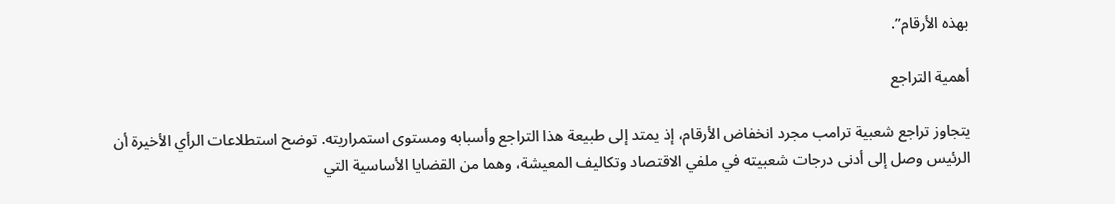بهذه الأرقام”.

أهمية التراجع

يتجاوز تراجع شعبية ترامب مجرد انخفاض الأرقام، إذ يمتد إلى طبيعة هذا التراجع وأسبابه ومستوى استمراريته. توضح استطلاعات الرأي الأخيرة أن الرئيس وصل إلى أدنى درجات شعبيته في ملفي الاقتصاد وتكاليف المعيشة، وهما من القضايا الأساسية التي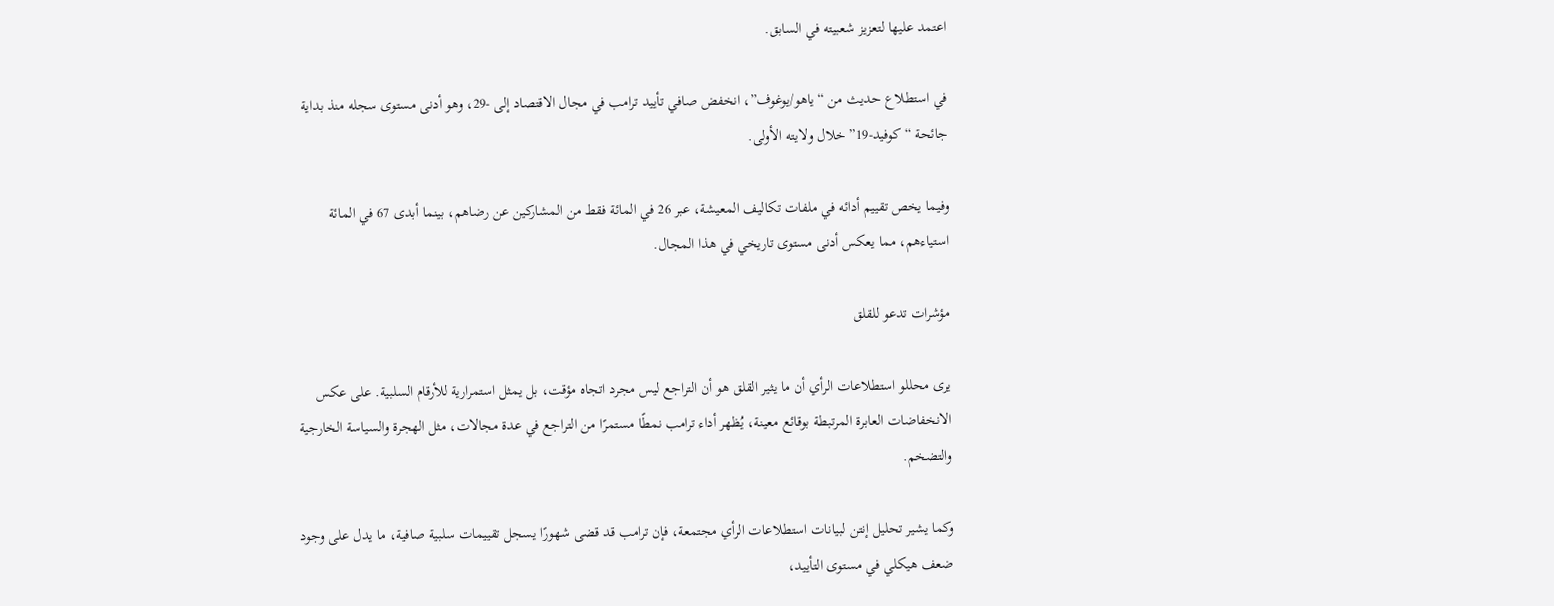اعتمد عليها لتعزيز شعبيته في السابق.

في استطلاع حديث من “ياهو/يوغوف”، انخفض صافي تأييد ترامب في مجال الاقتصاد إلى -29، وهو أدنى مستوى سجله منذ بداية جائحة “كوفيد-19” خلال ولايته الأولى.

وفيما يخص تقييم أدائه في ملفات تكاليف المعيشة، عبر 26 في المائة فقط من المشاركين عن رضاهم، بينما أبدى 67 في المائة استياءهم، مما يعكس أدنى مستوى تاريخي في هذا المجال.

مؤشرات تدعو للقلق

يرى محللو استطلاعات الرأي أن ما يثير القلق هو أن التراجع ليس مجرد اتجاه مؤقت، بل يمثل استمرارية للأرقام السلبية. على عكس الانخفاضات العابرة المرتبطة بوقائع معينة، يُظهر أداء ترامب نمطًا مستمرًا من التراجع في عدة مجالات، مثل الهجرة والسياسة الخارجية والتضخم.

وكما يشير تحليل إنتن لبيانات استطلاعات الرأي مجتمعة، فإن ترامب قد قضى شهورًا يسجل تقييمات سلبية صافية، ما يدل على وجود ضعف هيكلي في مستوى التأييد،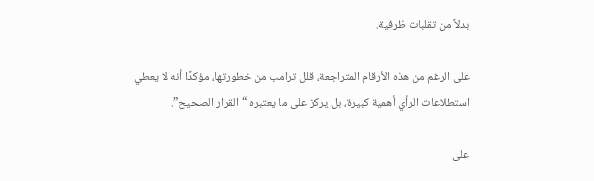بدلاً من تقلبات ظرفية.

على الرغم من هذه الأرقام المتراجعة، قلل ترامب من خطورتها، مؤكدًا أنه لا يعطي استطلاعات الرأي أهمية كبيرة، بل يركز على ما يعتبره “القرار الصحيح”.

على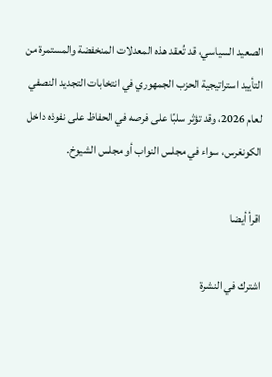الصعيد السياسي، قد تُعقد هذه المعدلات المنخفضة والمستمرة من التأييد استراتيجية الحزب الجمهوري في انتخابات التجديد النصفي لعام 2026، وقد تؤثر سلبًا على فرصه في الحفاظ على نفوذه داخل الكونغرس، سواء في مجلس النواب أو مجلس الشيوخ.

اقرأ أيضا

اشترك في النشرة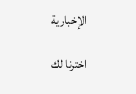الإخبارية

اخترنا لك